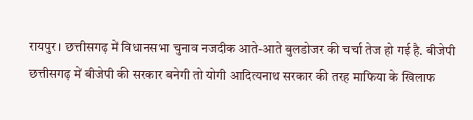रायपुर । छत्तीसगढ़ में विधानसभा चुनाव नजदीक आते-आते बुलडोजर की चर्चा तेज हो गई है. बीजेपी छत्तीसगढ़ में बीजेपी की सरकार बनेगी तो योगी आदित्यनाथ सरकार की तरह माफिया के खिलाफ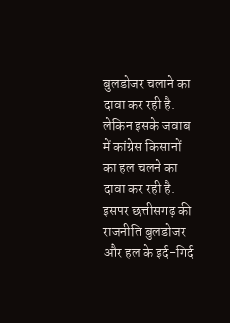बुलडोजर चलाने का दावा कर रही है. लेकिन इसके जवाब में कांग्रेस किसानों का हल चलने का दावा कर रही है. इसपर छत्तीसगढ़ की राजनीति बुलडोजर और हल के इर्द-गिर्द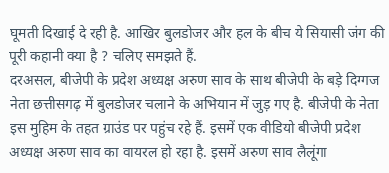घूमती दिखाई दे रही है. आखिर बुलडोजर और हल के बीच ये सियासी जंग की पूरी कहानी क्या है ? चलिए समझते हैं.
दरअसल, बीजेपी के प्रदेश अध्यक्ष अरुण साव के साथ बीजेपी के बड़े दिग्गज नेता छत्तीसगढ़ में बुलडोजर चलाने के अभियान में जुड़ गए है. बीजेपी के नेता इस मुहिम के तहत ग्राउंड पर पहुंच रहे हैं. इसमें एक वीडियो बीजेपी प्रदेश अध्यक्ष अरुण साव का वायरल हो रहा है. इसमें अरुण साव लैलूंगा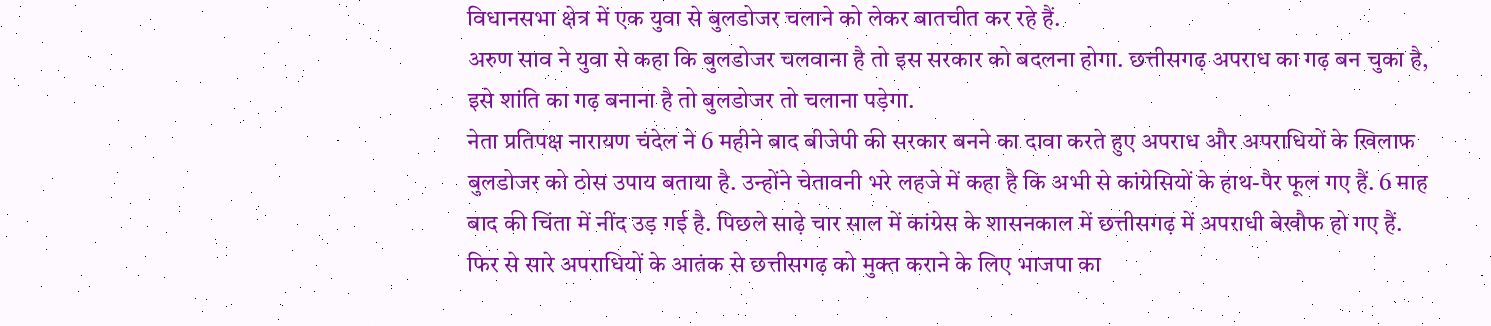विधानसभा क्षेत्र में एक युवा से बुलडोजर चलाने को लेकर बातचीत कर रहे हैं.
अरुण साव ने युवा से कहा कि बुलडोजर चलवाना है तो इस सरकार को बदलना होगा. छत्तीसगढ़ अपराध का गढ़ बन चुका है, इसे शांति का गढ़ बनाना है तो बुलडोजर तो चलाना पड़ेगा.
नेता प्रतिपक्ष नारायण चंदेल ने 6 महीने बाद बीजेपी की सरकार बनने का दावा करते हुए अपराध और अपराधियों के खिलाफ बुलडोजर को ठोस उपाय बताया है. उन्होंने चेतावनी भरे लहजे में कहा है कि अभी से कांग्रेसियों के हाथ-पैर फूल गए हैं. 6 माह बाद की चिंता में नींद उड़ गई है. पिछले साढ़े चार साल में कांग्रेस के शासनकाल में छत्तीसगढ़ में अपराधी बेखौफ हो गए हैं. फिर से सारे अपराधियों के आतंक से छत्तीसगढ़ को मुक्त कराने के लिए भाजपा का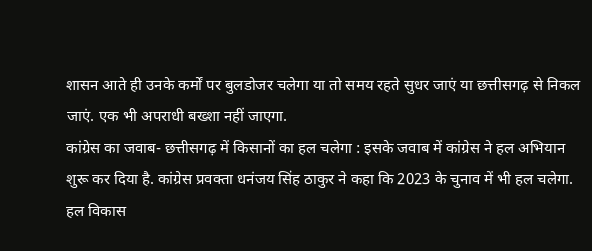शासन आते ही उनके कर्मों पर बुलडोजर चलेगा या तो समय रहते सुधर जाएं या छत्तीसगढ़ से निकल जाएं. एक भी अपराधी बख्शा नहीं जाएगा.
कांग्रेस का जवाब- छत्तीसगढ़ में किसानों का हल चलेगा : इसके जवाब में कांग्रेस ने हल अभियान शुरू कर दिया है. कांग्रेस प्रवक्ता धनंजय सिंह ठाकुर ने कहा कि 2023 के चुनाव में भी हल चलेगा. हल विकास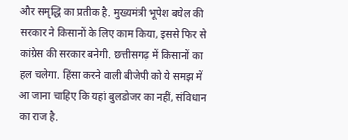और समृद्धि का प्रतीक है. मुख्यमंत्री भूपेश बघेल की सरकार ने किसानों के लिए काम किया, इससे फिर से कांग्रेस की सरकार बनेगी. छत्तीसगढ़ में किसानों का हल चलेगा. हिंसा करने वाली बीजेपी को ये समझ में आ जाना चाहिए कि यहां बुलडोजर का नहीं, संविधान का राज है.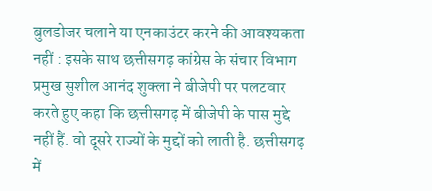बुलडोजर चलाने या एनकाउंटर करने की आवश्यकता नहीं : इसके साथ छत्तीसगढ़ कांग्रेस के संचार विभाग प्रमुख सुशील आनंद शुक्ला ने बीजेपी पर पलटवार करते हुए कहा कि छत्तीसगढ़ में बीजेपी के पास मुद्दे नहीं हैं. वो दूसरे राज्यों के मुद्दों को लाती है. छत्तीसगढ़ में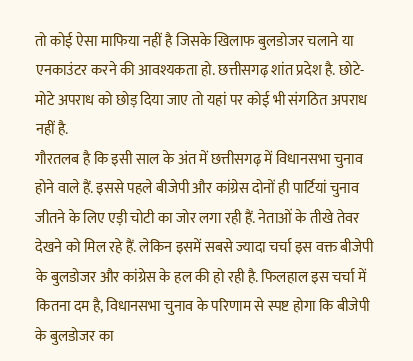तो कोई ऐसा माफिया नहीं है जिसके खिलाफ बुलडोजर चलाने या एनकाउंटर करने की आवश्यकता हो. छत्तीसगढ़ शांत प्रदेश है. छोटे-मोटे अपराध को छोड़ दिया जाए तो यहां पर कोई भी संगठित अपराध नहीं है.
गौरतलब है कि इसी साल के अंत में छत्तीसगढ़ में विधानसभा चुनाव होने वाले हैं. इससे पहले बीजेपी और कांग्रेस दोनों ही पार्टियां चुनाव जीतने के लिए एड़ी चोटी का जोर लगा रही हैं. नेताओं के तीखे तेवर देखने को मिल रहे हैं. लेकिन इसमें सबसे ज्यादा चर्चा इस वक्त बीजेपी के बुलडोजर और कांग्रेस के हल की हो रही है. फिलहाल इस चर्चा में कितना दम है, विधानसभा चुनाव के परिणाम से स्पष्ट होगा कि बीजेपी के बुलडोजर का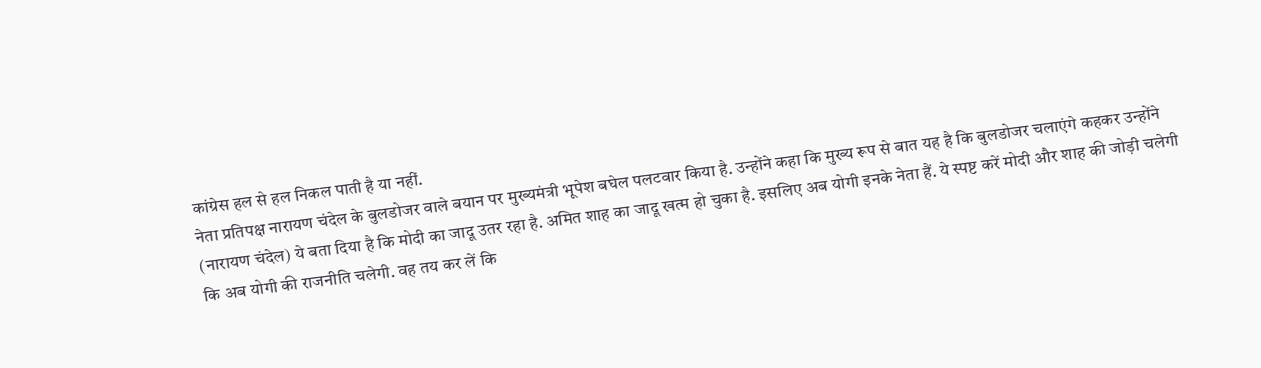कांग्रेस हल से हल निकल पाती है या नहीं.
नेता प्रतिपक्ष नारायण चंदेल के बुलडोजर वाले बयान पर मुख्यमंत्री भूपेश बघेल पलटवार किया है. उन्होंने कहा कि मुख्य रूप से बात यह है कि बुलडोजर चलाएंगे कहकर उन्होंने (नारायण चंदेल) ये बता दिया है कि मोदी का जादू उतर रहा है. अमित शाह का जादू खत्म हो चुका है. इसलिए अब योगी इनके नेता हैं. ये स्पष्ट करें मोदी और शाह की जोड़ी चलेगी कि अब योगी की राजनीति चलेगी. वह तय कर लें कि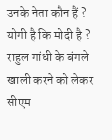उनके नेता कौन हैं ? योगी है कि मोदी है ?
राहुल गांधी के बंगले खाली करने को लेकर सीएम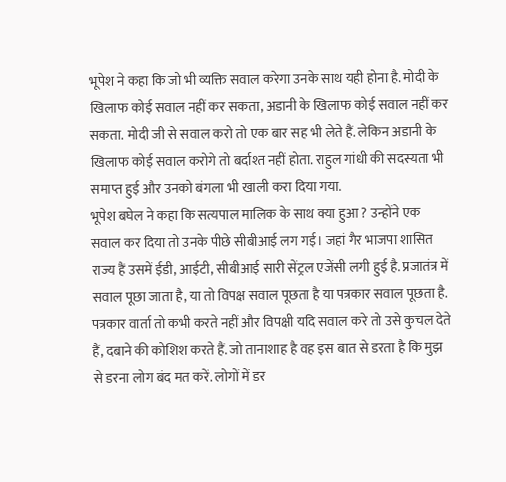भूपेश ने कहा कि जो भी व्यक्ति सवाल करेगा उनके साथ यही होना है. मोदी के खिलाफ कोई सवाल नहीं कर सकता, अडानी के खिलाफ कोई सवाल नहीं कर सकता. मोदी जी से सवाल करो तो एक बार सह भी लेते हैं. लेकिन अडानी के खिलाफ कोई सवाल करोगे तो बर्दाश्त नहीं होता. राहुल गांधी की सदस्यता भी समाप्त हुई और उनको बंगला भी खाली करा दिया गया.
भूपेश बघेल ने कहा कि सत्यपाल मालिक के साथ क्या हुआ ? उन्होंने एक सवाल कर दिया तो उनके पीछे सीबीआई लग गई। जहां गैर भाजपा शासित राज्य हैं उसमें ईडी, आईटी, सीबीआई सारी सेंट्रल एजेंसी लगी हुई है. प्रजातंत्र में सवाल पूछा जाता है, या तो विपक्ष सवाल पूछता है या पत्रकार सवाल पूछता है. पत्रकार वार्ता तो कभी करते नहीं और विपक्षी यदि सवाल करे तो उसे कुचल देते हैं, दबाने की कोशिश करते हैं. जो तानाशाह है वह इस बात से डरता है कि मुझ से डरना लोग बंद मत करें. लोगों में डर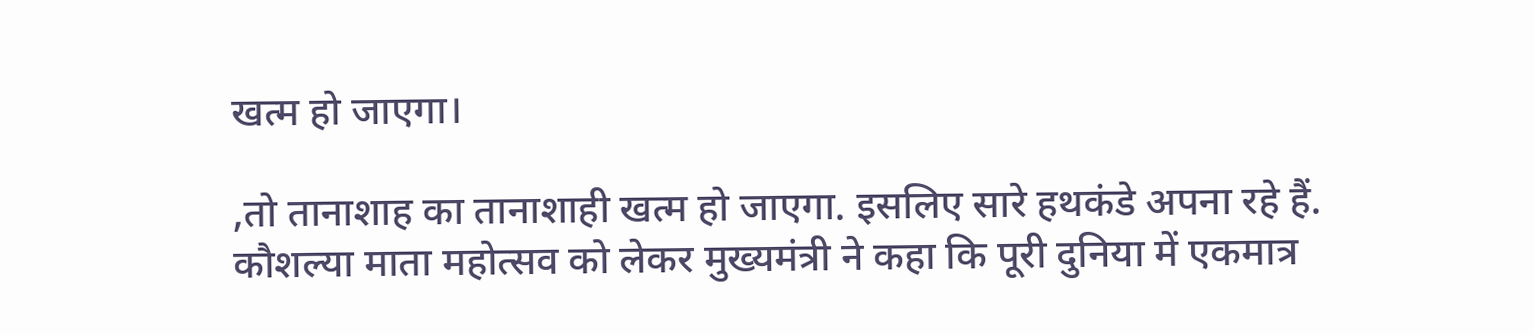खत्म हो जाएगा।

,तो तानाशाह का तानाशाही खत्म हो जाएगा. इसलिए सारे हथकंडे अपना रहे हैं.
कौशल्या माता महोत्सव को लेकर मुख्यमंत्री ने कहा कि पूरी दुनिया में एकमात्र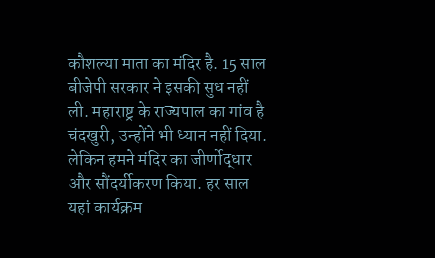कौशल्या माता का मंदिर है. 15 साल बीजेपी सरकार ने इसकी सुध नहीं ली. महाराष्ट्र के राज्यपाल का गांव है चंदखुरी, उन्होंने भी ध्यान नहीं दिया. लेकिन हमने मंदिर का जीर्णोद्धार और सौंदर्यीकरण किया. हर साल यहां कार्यक्रम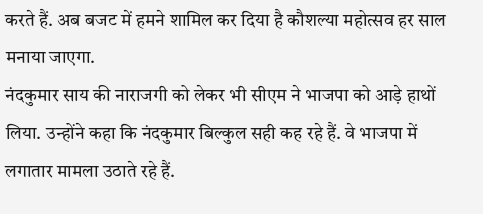करते हैं. अब बजट में हमने शामिल कर दिया है कौशल्या महोत्सव हर साल मनाया जाएगा.
नंदकुमार साय की नाराजगी को लेकर भी सीएम ने भाजपा को आड़े हाथों लिया. उन्होंने कहा कि नंदकुमार बिल्कुल सही कह रहे हैं. वे भाजपा में लगातार मामला उठाते रहे हैं.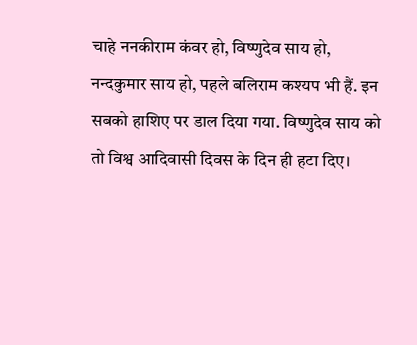चाहे ननकीराम कंवर हो, विष्णुदेव साय हो, नन्दकुमार साय हो, पहले बलिराम कश्यप भी हैं. इन सबको हाशिए पर डाल दिया गया. विष्णुदेव साय को तो विश्व आदिवासी दिवस के दिन ही हटा दिए।